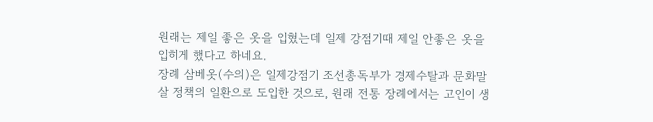원래는 제일 좋은 옷을 입혔는데 일제 강점기때 제일 안좋은 옷을 입히게 했다고 하네요.
장례 삼베옷(수의)은 일제강점기 조선총독부가 경제수탈과 문화말살 정책의 일환으로 도입한 것으로, 원래 전통 장례에서는 고인이 생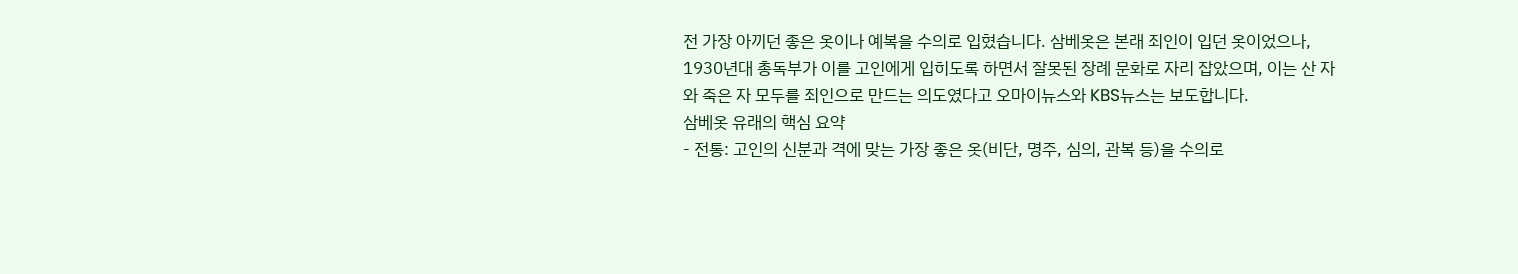전 가장 아끼던 좋은 옷이나 예복을 수의로 입혔습니다. 삼베옷은 본래 죄인이 입던 옷이었으나, 1930년대 총독부가 이를 고인에게 입히도록 하면서 잘못된 장례 문화로 자리 잡았으며, 이는 산 자와 죽은 자 모두를 죄인으로 만드는 의도였다고 오마이뉴스와 KBS뉴스는 보도합니다.
삼베옷 유래의 핵심 요약
- 전통: 고인의 신분과 격에 맞는 가장 좋은 옷(비단, 명주, 심의, 관복 등)을 수의로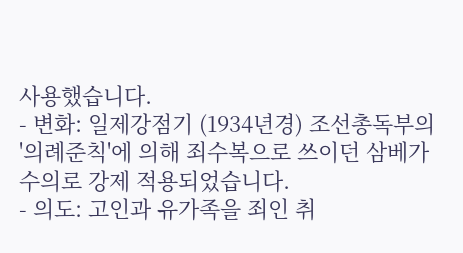사용했습니다.
- 변화: 일제강점기 (1934년경) 조선총독부의 '의례준칙'에 의해 죄수복으로 쓰이던 삼베가 수의로 강제 적용되었습니다.
- 의도: 고인과 유가족을 죄인 취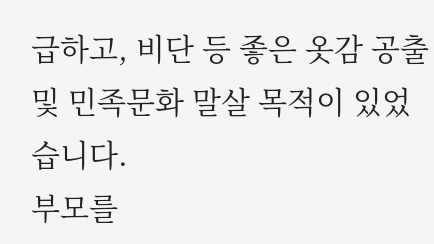급하고, 비단 등 좋은 옷감 공출 및 민족문화 말살 목적이 있었습니다.
부모를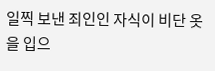일찍 보낸 죄인인 자식이 비단 옷을 입으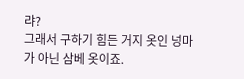랴?
그래서 구하기 힘든 거지 옷인 넝마가 아닌 삼베 옷이죠.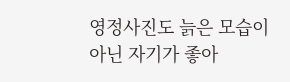영정사진도 늙은 모습이 아닌 자기가 좋아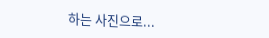하는 사진으로...